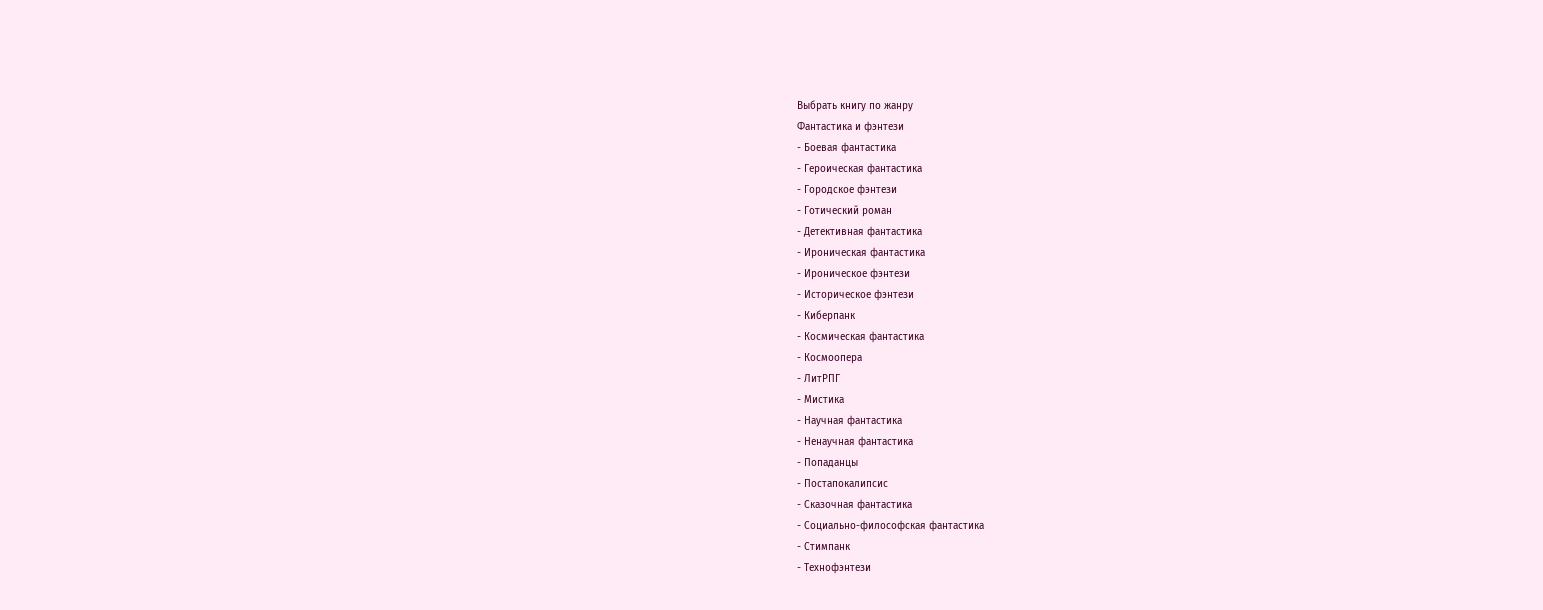Выбрать книгу по жанру
Фантастика и фэнтези
- Боевая фантастика
- Героическая фантастика
- Городское фэнтези
- Готический роман
- Детективная фантастика
- Ироническая фантастика
- Ироническое фэнтези
- Историческое фэнтези
- Киберпанк
- Космическая фантастика
- Космоопера
- ЛитРПГ
- Мистика
- Научная фантастика
- Ненаучная фантастика
- Попаданцы
- Постапокалипсис
- Сказочная фантастика
- Социально-философская фантастика
- Стимпанк
- Технофэнтези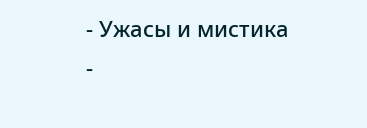- Ужасы и мистика
-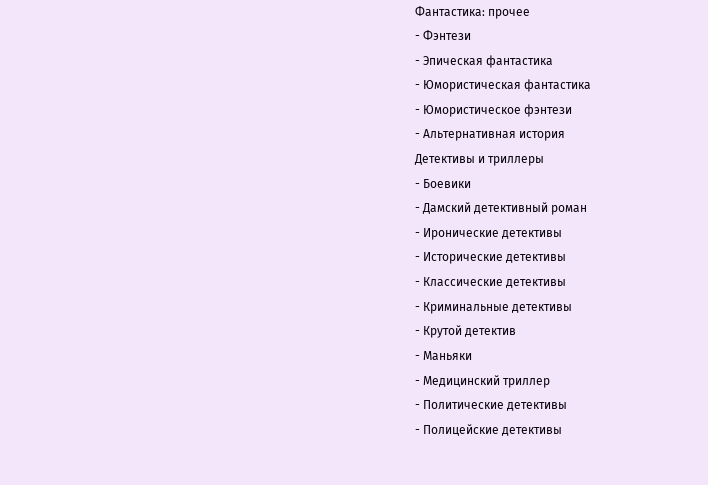Фантастика: прочее
- Фэнтези
- Эпическая фантастика
- Юмористическая фантастика
- Юмористическое фэнтези
- Альтернативная история
Детективы и триллеры
- Боевики
- Дамский детективный роман
- Иронические детективы
- Исторические детективы
- Классические детективы
- Криминальные детективы
- Крутой детектив
- Маньяки
- Медицинский триллер
- Политические детективы
- Полицейские детективы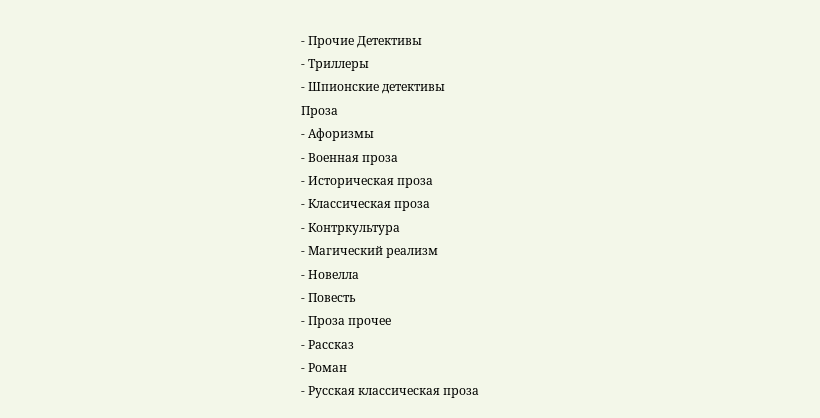- Прочие Детективы
- Триллеры
- Шпионские детективы
Проза
- Афоризмы
- Военная проза
- Историческая проза
- Классическая проза
- Контркультура
- Магический реализм
- Новелла
- Повесть
- Проза прочее
- Рассказ
- Роман
- Русская классическая проза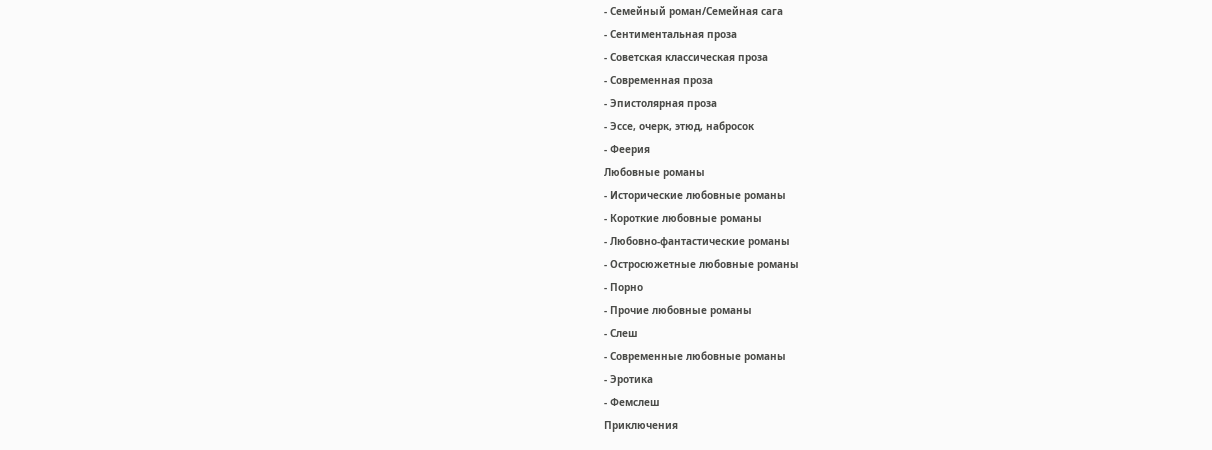- Семейный роман/Семейная сага
- Сентиментальная проза
- Советская классическая проза
- Современная проза
- Эпистолярная проза
- Эссе, очерк, этюд, набросок
- Феерия
Любовные романы
- Исторические любовные романы
- Короткие любовные романы
- Любовно-фантастические романы
- Остросюжетные любовные романы
- Порно
- Прочие любовные романы
- Слеш
- Современные любовные романы
- Эротика
- Фемслеш
Приключения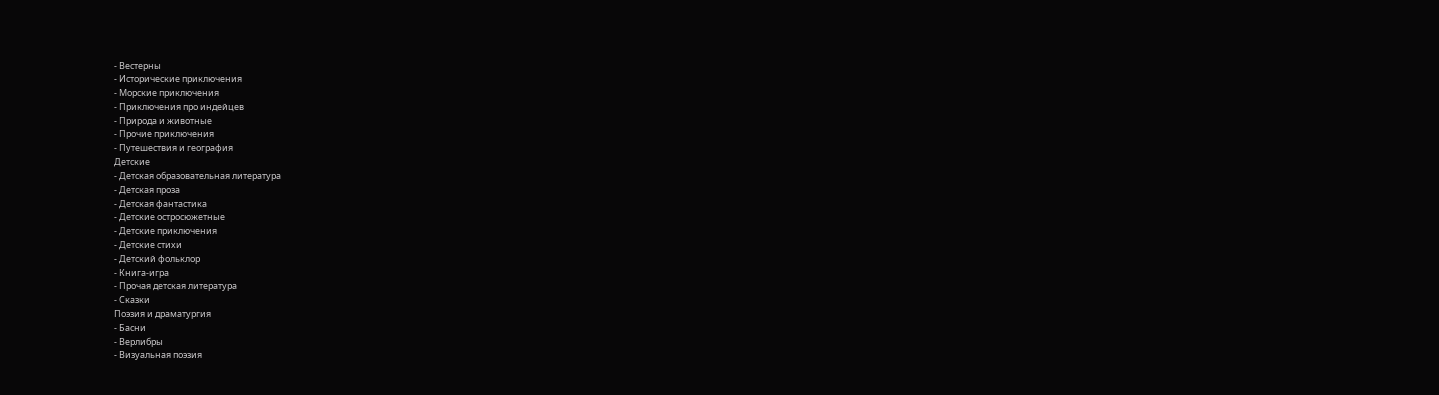- Вестерны
- Исторические приключения
- Морские приключения
- Приключения про индейцев
- Природа и животные
- Прочие приключения
- Путешествия и география
Детские
- Детская образовательная литература
- Детская проза
- Детская фантастика
- Детские остросюжетные
- Детские приключения
- Детские стихи
- Детский фольклор
- Книга-игра
- Прочая детская литература
- Сказки
Поэзия и драматургия
- Басни
- Верлибры
- Визуальная поэзия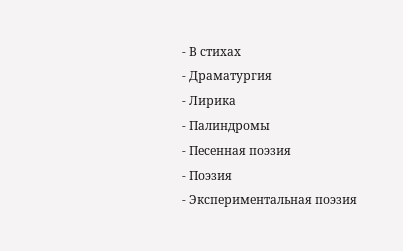- В стихах
- Драматургия
- Лирика
- Палиндромы
- Песенная поэзия
- Поэзия
- Экспериментальная поэзия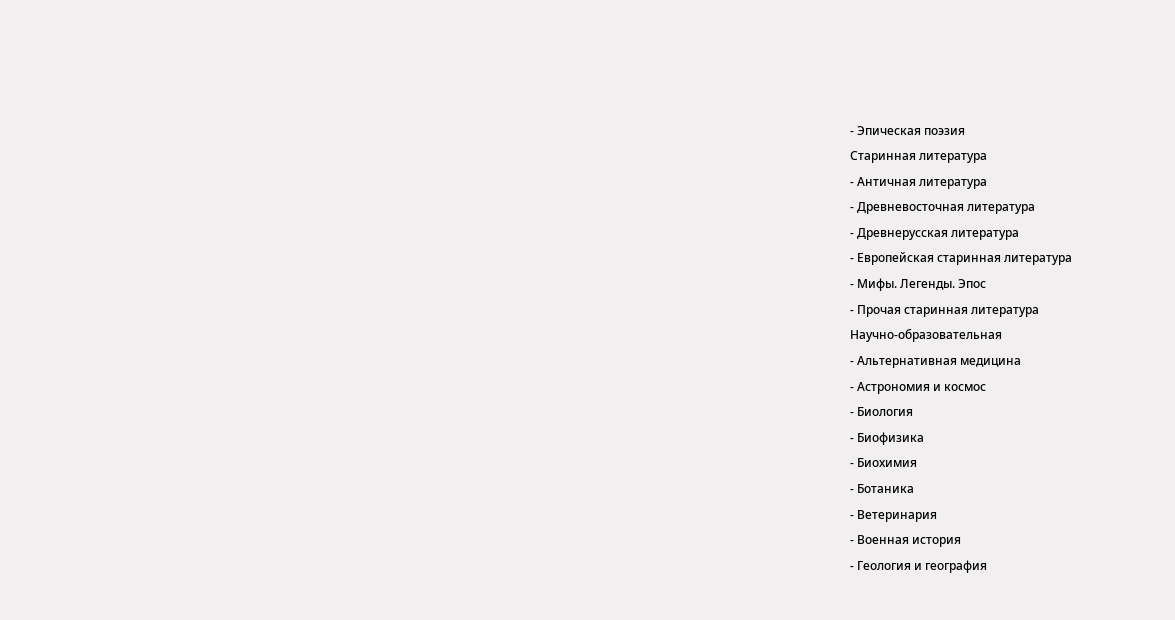- Эпическая поэзия
Старинная литература
- Античная литература
- Древневосточная литература
- Древнерусская литература
- Европейская старинная литература
- Мифы. Легенды. Эпос
- Прочая старинная литература
Научно-образовательная
- Альтернативная медицина
- Астрономия и космос
- Биология
- Биофизика
- Биохимия
- Ботаника
- Ветеринария
- Военная история
- Геология и география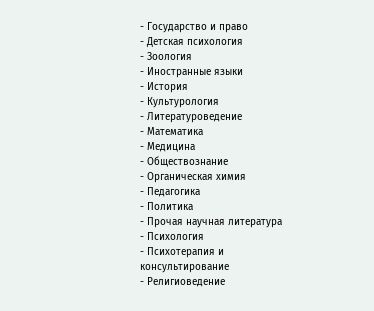- Государство и право
- Детская психология
- Зоология
- Иностранные языки
- История
- Культурология
- Литературоведение
- Математика
- Медицина
- Обществознание
- Органическая химия
- Педагогика
- Политика
- Прочая научная литература
- Психология
- Психотерапия и консультирование
- Религиоведение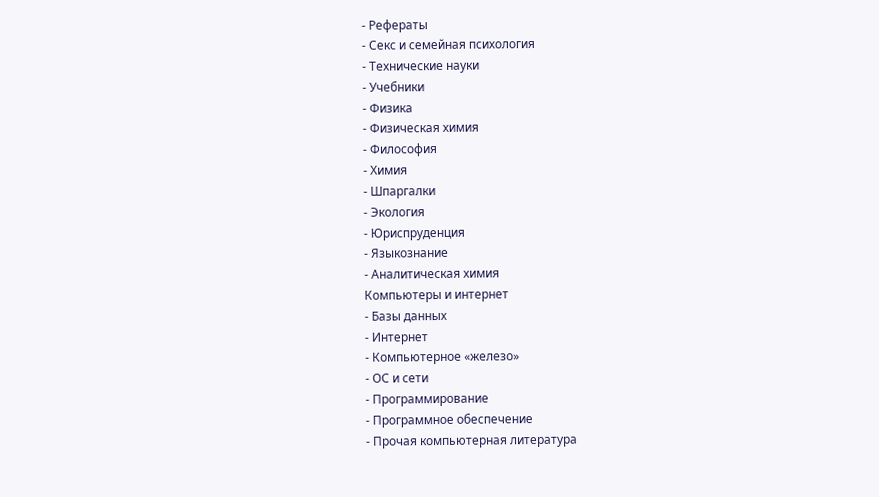- Рефераты
- Секс и семейная психология
- Технические науки
- Учебники
- Физика
- Физическая химия
- Философия
- Химия
- Шпаргалки
- Экология
- Юриспруденция
- Языкознание
- Аналитическая химия
Компьютеры и интернет
- Базы данных
- Интернет
- Компьютерное «железо»
- ОС и сети
- Программирование
- Программное обеспечение
- Прочая компьютерная литература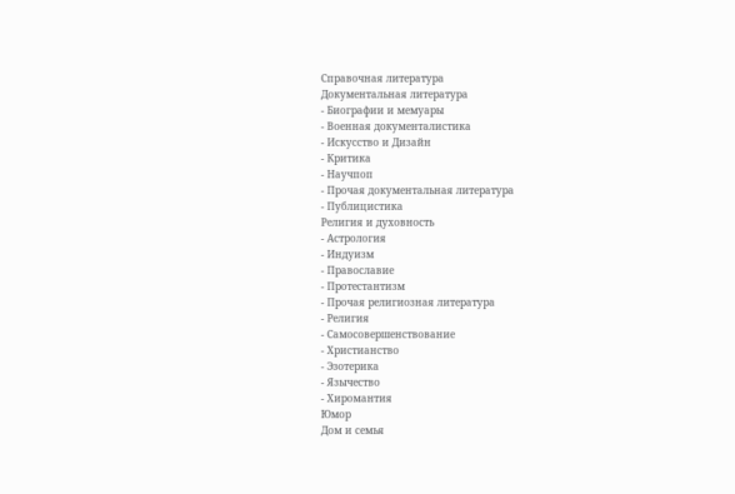Справочная литература
Документальная литература
- Биографии и мемуары
- Военная документалистика
- Искусство и Дизайн
- Критика
- Научпоп
- Прочая документальная литература
- Публицистика
Религия и духовность
- Астрология
- Индуизм
- Православие
- Протестантизм
- Прочая религиозная литература
- Религия
- Самосовершенствование
- Христианство
- Эзотерика
- Язычество
- Хиромантия
Юмор
Дом и семья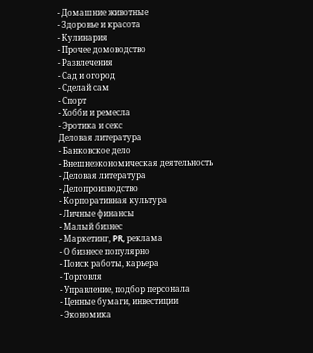- Домашние животные
- Здоровье и красота
- Кулинария
- Прочее домоводство
- Развлечения
- Сад и огород
- Сделай сам
- Спорт
- Хобби и ремесла
- Эротика и секс
Деловая литература
- Банковское дело
- Внешнеэкономическая деятельность
- Деловая литература
- Делопроизводство
- Корпоративная культура
- Личные финансы
- Малый бизнес
- Маркетинг, PR, реклама
- О бизнесе популярно
- Поиск работы, карьера
- Торговля
- Управление, подбор персонала
- Ценные бумаги, инвестиции
- Экономика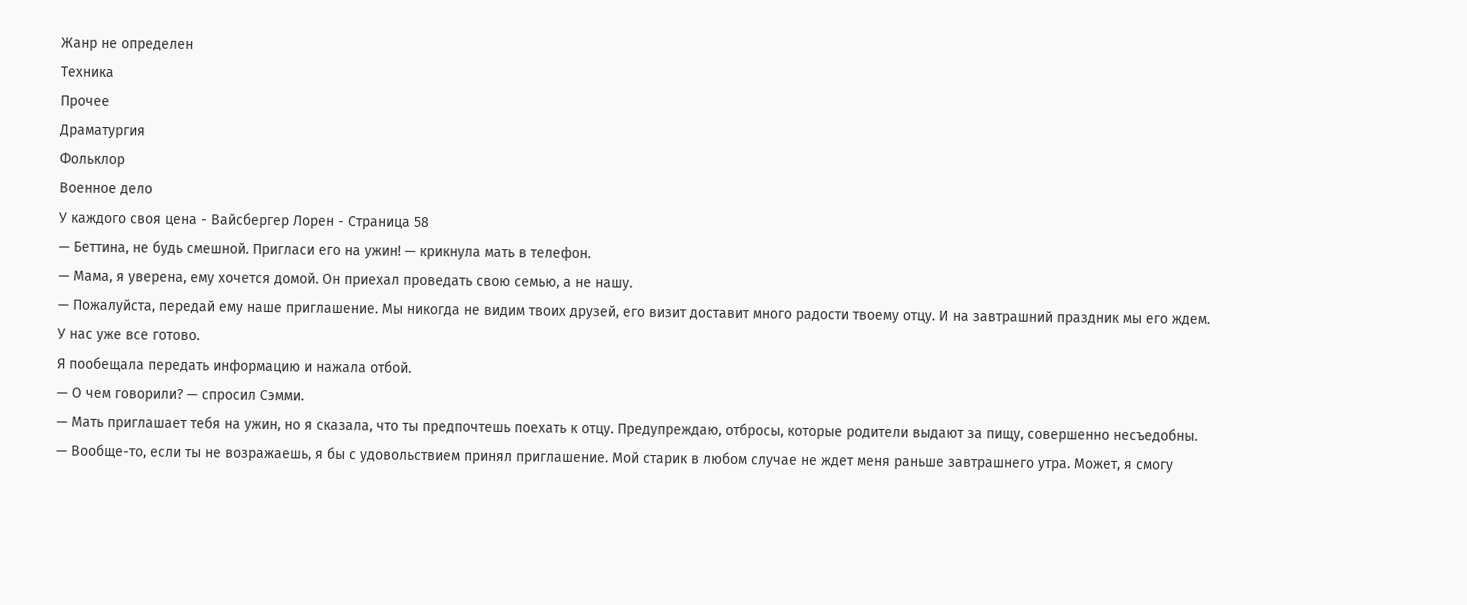Жанр не определен
Техника
Прочее
Драматургия
Фольклор
Военное дело
У каждого своя цена - Вайсбергер Лорен - Страница 58
— Беттина, не будь смешной. Пригласи его на ужин! — крикнула мать в телефон.
— Мама, я уверена, ему хочется домой. Он приехал проведать свою семью, а не нашу.
— Пожалуйста, передай ему наше приглашение. Мы никогда не видим твоих друзей, его визит доставит много радости твоему отцу. И на завтрашний праздник мы его ждем. У нас уже все готово.
Я пообещала передать информацию и нажала отбой.
— О чем говорили? — спросил Сэмми.
— Мать приглашает тебя на ужин, но я сказала, что ты предпочтешь поехать к отцу. Предупреждаю, отбросы, которые родители выдают за пищу, совершенно несъедобны.
— Вообще-то, если ты не возражаешь, я бы с удовольствием принял приглашение. Мой старик в любом случае не ждет меня раньше завтрашнего утра. Может, я смогу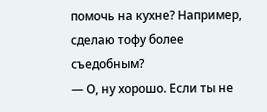помочь на кухне? Например, сделаю тофу более съедобным?
— О, ну хорошо. Если ты не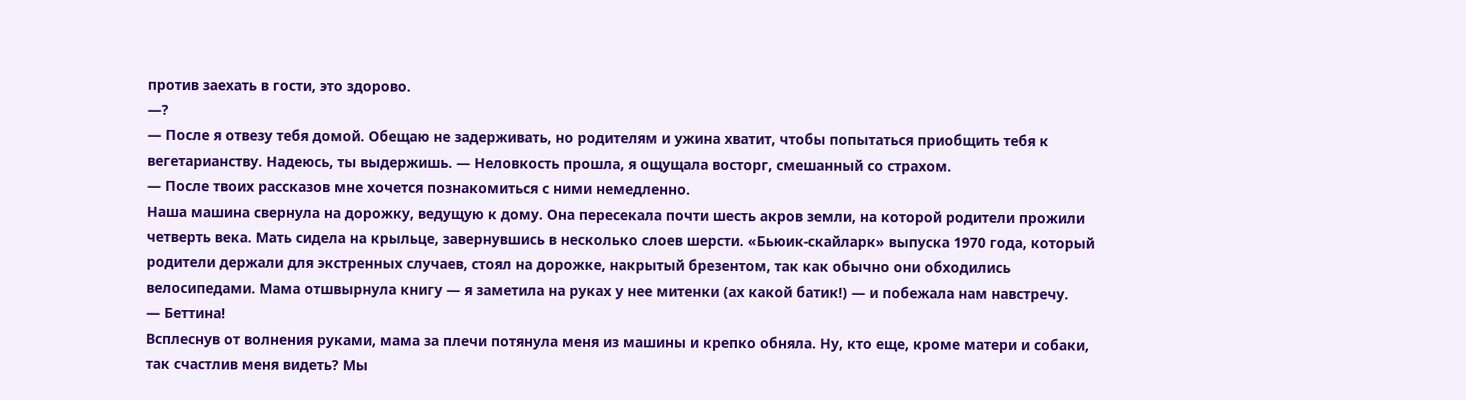против заехать в гости, это здорово.
—?
— После я отвезу тебя домой. Обещаю не задерживать, но родителям и ужина хватит, чтобы попытаться приобщить тебя к вегетарианству. Надеюсь, ты выдержишь. — Неловкость прошла, я ощущала восторг, смешанный со страхом.
— После твоих рассказов мне хочется познакомиться с ними немедленно.
Наша машина свернула на дорожку, ведущую к дому. Она пересекала почти шесть акров земли, на которой родители прожили четверть века. Мать сидела на крыльце, завернувшись в несколько слоев шерсти. «Бьюик-скайларк» выпуска 1970 года, который родители держали для экстренных случаев, стоял на дорожке, накрытый брезентом, так как обычно они обходились велосипедами. Мама отшвырнула книгу — я заметила на руках у нее митенки (ах какой батик!) — и побежала нам навстречу.
— Беттина!
Всплеснув от волнения руками, мама за плечи потянула меня из машины и крепко обняла. Ну, кто еще, кроме матери и собаки, так счастлив меня видеть? Мы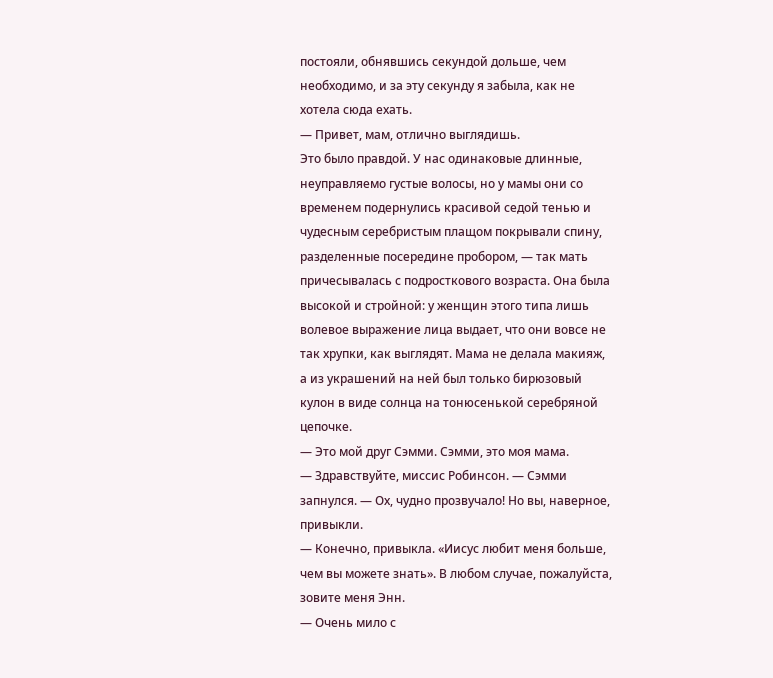постояли, обнявшись секундой дольше, чем необходимо, и за эту секунду я забыла, как не хотела сюда ехать.
— Привет, мам, отлично выглядишь.
Это было правдой. У нас одинаковые длинные, неуправляемо густые волосы, но у мамы они со временем подернулись красивой седой тенью и чудесным серебристым плащом покрывали спину, разделенные посередине пробором, — так мать причесывалась с подросткового возраста. Она была высокой и стройной: у женщин этого типа лишь волевое выражение лица выдает, что они вовсе не так хрупки, как выглядят. Мама не делала макияж, а из украшений на ней был только бирюзовый кулон в виде солнца на тонюсенькой серебряной цепочке.
— Это мой друг Сэмми. Сэмми, это моя мама.
— Здравствуйте, миссис Робинсон. — Сэмми запнулся. — Ох, чудно прозвучало! Но вы, наверное, привыкли.
— Конечно, привыкла. «Иисус любит меня больше, чем вы можете знать». В любом случае, пожалуйста, зовите меня Энн.
— Очень мило с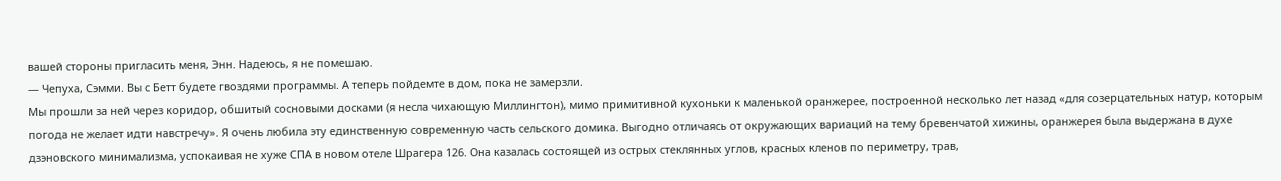вашей стороны пригласить меня, Энн. Надеюсь, я не помешаю.
— Чепуха, Сэмми. Вы с Бетт будете гвоздями программы. А теперь пойдемте в дом, пока не замерзли.
Мы прошли за ней через коридор, обшитый сосновыми досками (я несла чихающую Миллингтон), мимо примитивной кухоньки к маленькой оранжерее, построенной несколько лет назад «для созерцательных натур, которым погода не желает идти навстречу». Я очень любила эту единственную современную часть сельского домика. Выгодно отличаясь от окружающих вариаций на тему бревенчатой хижины, оранжерея была выдержана в духе дзэновского минимализма, успокаивая не хуже СПА в новом отеле Шрагера 126. Она казалась состоящей из острых стеклянных углов, красных кленов по периметру, трав,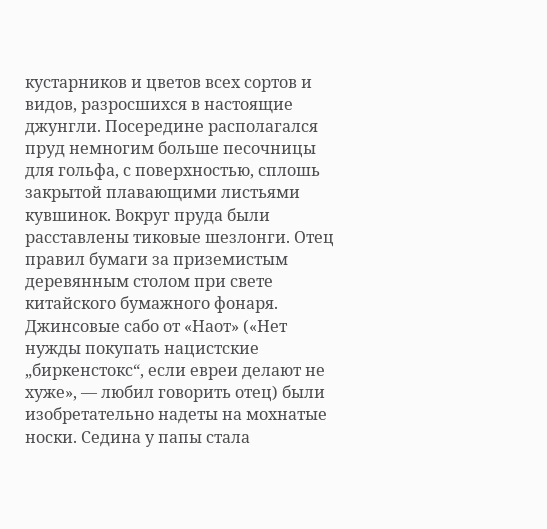кустарников и цветов всех сортов и видов, разросшихся в настоящие джунгли. Посередине располагался пруд немногим больше песочницы для гольфа, с поверхностью, сплошь закрытой плавающими листьями кувшинок. Вокруг пруда были расставлены тиковые шезлонги. Отец правил бумаги за приземистым деревянным столом при свете китайского бумажного фонаря. Джинсовые сабо от «Наот» («Нет нужды покупать нацистские „биркенстокс“, если евреи делают не хуже», — любил говорить отец) были изобретательно надеты на мохнатые носки. Седина у папы стала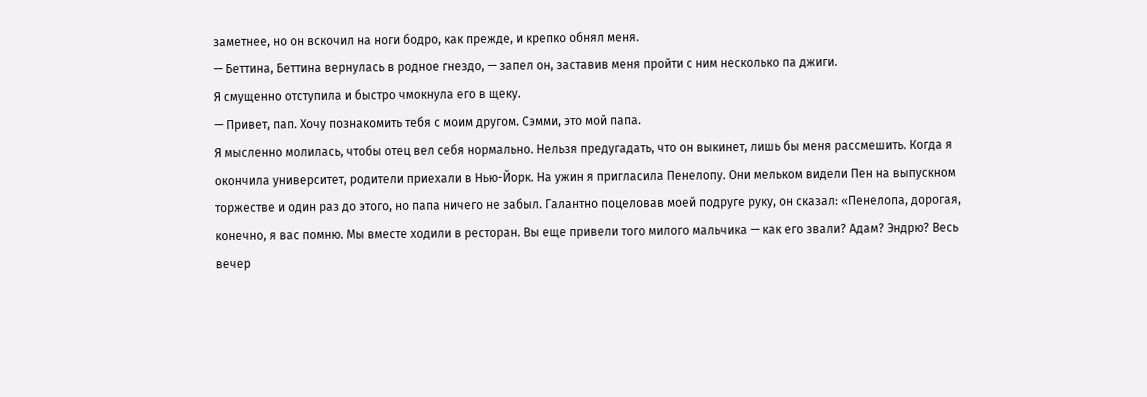заметнее, но он вскочил на ноги бодро, как прежде, и крепко обнял меня.
— Беттина, Беттина вернулась в родное гнездо, — запел он, заставив меня пройти с ним несколько па джиги.
Я смущенно отступила и быстро чмокнула его в щеку.
— Привет, пап. Хочу познакомить тебя с моим другом. Сэмми, это мой папа.
Я мысленно молилась, чтобы отец вел себя нормально. Нельзя предугадать, что он выкинет, лишь бы меня рассмешить. Когда я окончила университет, родители приехали в Нью-Йорк. На ужин я пригласила Пенелопу. Они мельком видели Пен на выпускном торжестве и один раз до этого, но папа ничего не забыл. Галантно поцеловав моей подруге руку, он сказал: «Пенелопа, дорогая, конечно, я вас помню. Мы вместе ходили в ресторан. Вы еще привели того милого мальчика — как его звали? Адам? Эндрю? Весь вечер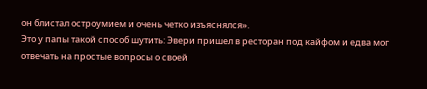он блистал остроумием и очень четко изъяснялся».
Это у папы такой способ шутить: Эвери пришел в ресторан под кайфом и едва мог отвечать на простые вопросы о своей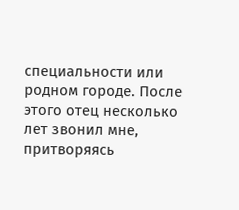специальности или родном городе. После этого отец несколько лет звонил мне, притворяясь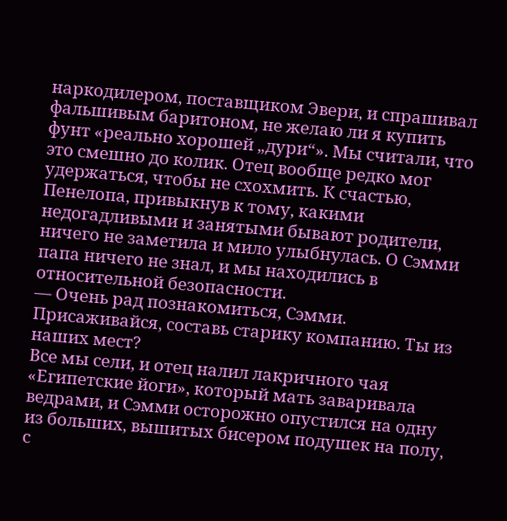наркодилером, поставщиком Эвери, и спрашивал фальшивым баритоном, не желаю ли я купить фунт «реально хорошей „дури“». Мы считали, что это смешно до колик. Отец вообще редко мог удержаться, чтобы не схохмить. К счастью, Пенелопа, привыкнув к тому, какими недогадливыми и занятыми бывают родители, ничего не заметила и мило улыбнулась. О Сэмми папа ничего не знал, и мы находились в относительной безопасности.
— Очень рад познакомиться, Сэмми. Присаживайся, составь старику компанию. Ты из наших мест?
Все мы сели, и отец налил лакричного чая «Египетские йоги», который мать заваривала ведрами, и Сэмми осторожно опустился на одну из больших, вышитых бисером подушек на полу, с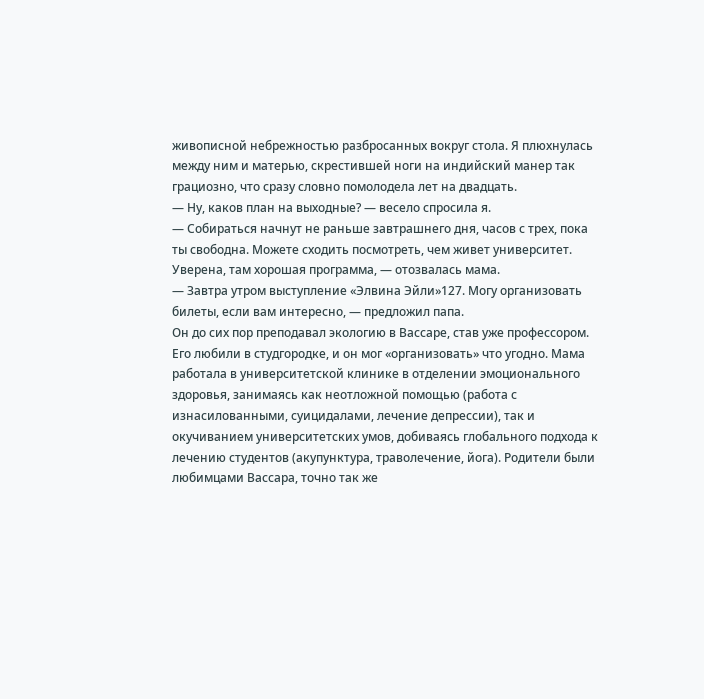живописной небрежностью разбросанных вокруг стола. Я плюхнулась между ним и матерью, скрестившей ноги на индийский манер так грациозно, что сразу словно помолодела лет на двадцать.
— Ну, каков план на выходные? — весело спросила я.
— Собираться начнут не раньше завтрашнего дня, часов с трех, пока ты свободна. Можете сходить посмотреть, чем живет университет. Уверена, там хорошая программа, — отозвалась мама.
— Завтра утром выступление «Элвина Эйли»127. Могу организовать билеты, если вам интересно, — предложил папа.
Он до сих пор преподавал экологию в Вассаре, став уже профессором. Его любили в студгородке, и он мог «организовать» что угодно. Мама работала в университетской клинике в отделении эмоционального здоровья, занимаясь как неотложной помощью (работа с изнасилованными, суицидалами, лечение депрессии), так и окучиванием университетских умов, добиваясь глобального подхода к лечению студентов (акупунктура, траволечение, йога). Родители были любимцами Вассара, точно так же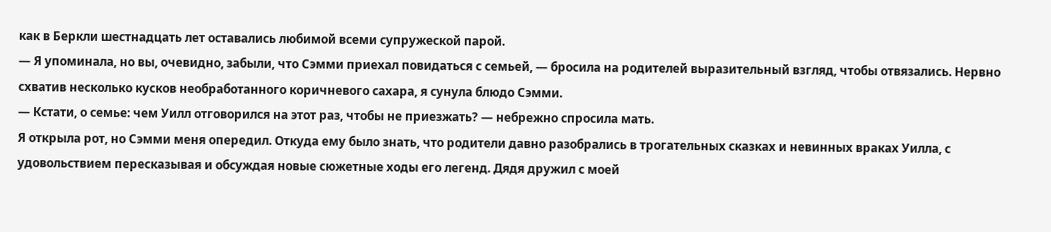как в Беркли шестнадцать лет оставались любимой всеми супружеской парой.
— Я упоминала, но вы, очевидно, забыли, что Сэмми приехал повидаться с семьей, — бросила на родителей выразительный взгляд, чтобы отвязались. Нервно схватив несколько кусков необработанного коричневого сахара, я сунула блюдо Сэмми.
— Кстати, о семье: чем Уилл отговорился на этот раз, чтобы не приезжать? — небрежно спросила мать.
Я открыла рот, но Сэмми меня опередил. Откуда ему было знать, что родители давно разобрались в трогательных сказках и невинных враках Уилла, с удовольствием пересказывая и обсуждая новые сюжетные ходы его легенд. Дядя дружил с моей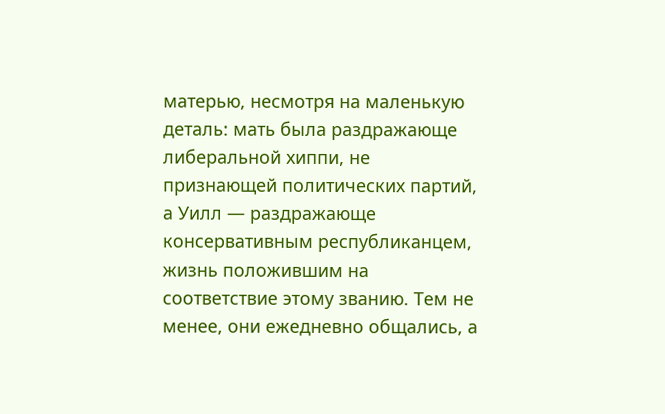матерью, несмотря на маленькую деталь: мать была раздражающе либеральной хиппи, не признающей политических партий, а Уилл — раздражающе консервативным республиканцем, жизнь положившим на соответствие этому званию. Тем не менее, они ежедневно общались, а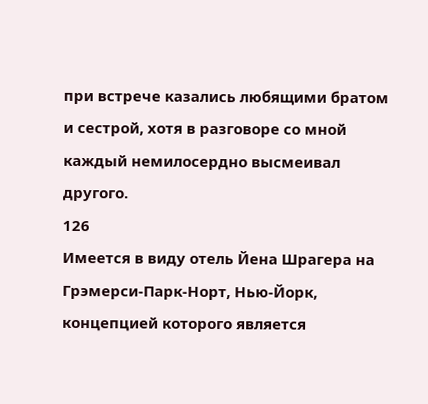при встрече казались любящими братом и сестрой, хотя в разговоре со мной каждый немилосердно высмеивал другого.
126
Имеется в виду отель Йена Шрагера на Грэмерси-Парк-Норт, Нью-Йорк, концепцией которого является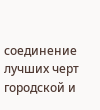соединение лучших черт городской и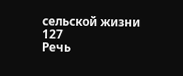сельской жизни
127
Речь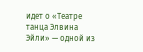идет о «Театре танца Элвина Эйли» — одной из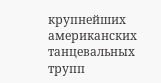крупнейших американских танцевальных трупп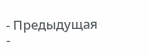- Предыдущая
-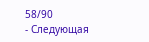58/90
- Следующая